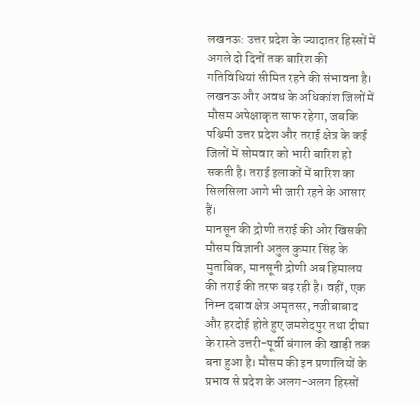लखनऊ: उत्तर प्रदेश के ज्यादातर हिस्सों में अगले दो दिनों तक बारिश की गतिविधियां सीमित रहने की संभावना है। लखनऊ और अवध के अधिकांश जिलों में मौसम अपेक्षाकृत साफ रहेगा, जबकि पश्चिमी उत्तर प्रदेश और तराई क्षेत्र के कई जिलों में सोमवार को भारी बारिश हो सकती है। तराई इलाकों में बारिश का सिलसिला आगे भी जारी रहने के आसार हैं।
मानसून की द्रोणी तराई की ओर खिसकी
मौसम विज्ञानी अतुल कुमार सिंह के मुताबिक, मानसूनी द्रोणी अब हिमालय की तराई की तरफ बढ़ रही है। वहीं, एक निम्न दबाव क्षेत्र अमृतसर, नजीबाबाद और हरदोई होते हुए जमशेदपुर तथा दीघा के रास्ते उत्तरी-पूर्वी बंगाल की खाड़ी तक बना हुआ है। मौसम की इन प्रणालियों के प्रभाव से प्रदेश के अलग-अलग हिस्सों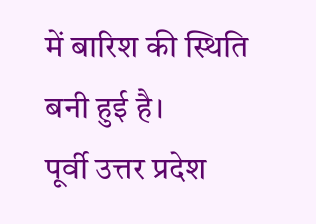में बारिश की स्थिति बनी हुई है।
पूर्वी उत्तर प्रदेश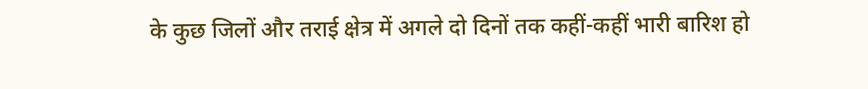के कुछ जिलों और तराई क्षेत्र में अगले दो दिनों तक कहीं-कहीं भारी बारिश हो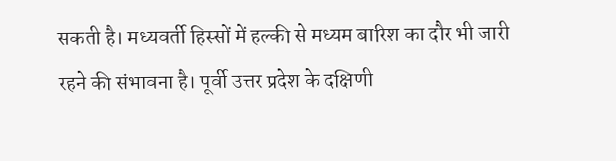सकती है। मध्यवर्ती हिस्सों में हल्की से मध्यम बारिश का दौर भी जारी रहने की संभावना है। पूर्वी उत्तर प्रदेश के दक्षिणी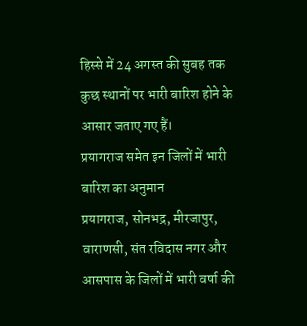हिस्से में 24 अगस्त की सुबह तक कुछ स्थानों पर भारी बारिश होने के आसार जताए गए हैं।
प्रयागराज समेत इन जिलों में भारी बारिश का अनुमान
प्रयागराज, सोनभद्र, मीरजापुर, वाराणसी, संत रविदास नगर और आसपास के जिलों में भारी वर्षा की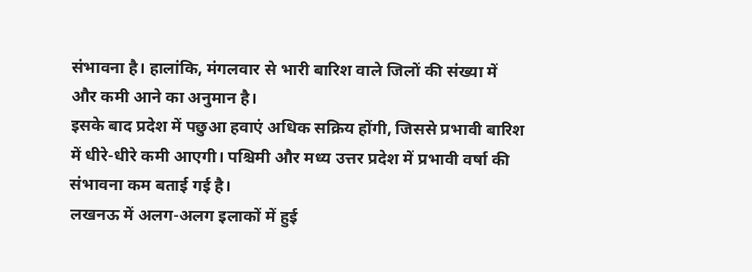संभावना है। हालांकि, मंगलवार से भारी बारिश वाले जिलों की संख्या में और कमी आने का अनुमान है।
इसके बाद प्रदेश में पछुआ हवाएं अधिक सक्रिय होंगी, जिससे प्रभावी बारिश में धीरे-धीरे कमी आएगी। पश्चिमी और मध्य उत्तर प्रदेश में प्रभावी वर्षा की संभावना कम बताई गई है।
लखनऊ में अलग-अलग इलाकों में हुई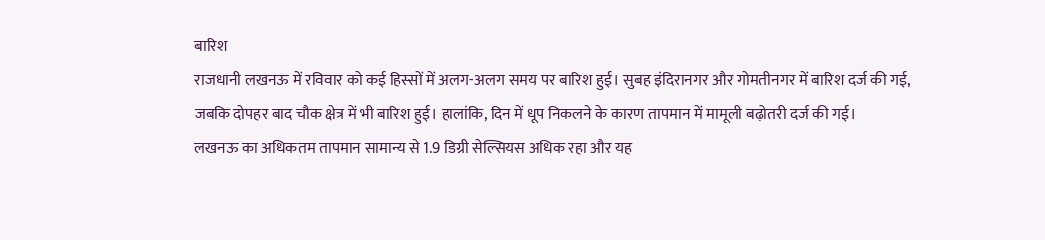बारिश
राजधानी लखनऊ में रविवार को कई हिस्सों में अलग-अलग समय पर बारिश हुई। सुबह इंदिरानगर और गोमतीनगर में बारिश दर्ज की गई, जबकि दोपहर बाद चौक क्षेत्र में भी बारिश हुई। हालांकि, दिन में धूप निकलने के कारण तापमान में मामूली बढ़ोतरी दर्ज की गई।
लखनऊ का अधिकतम तापमान सामान्य से 1.9 डिग्री सेल्सियस अधिक रहा और यह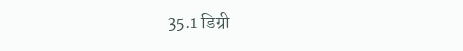35.1 डिग्री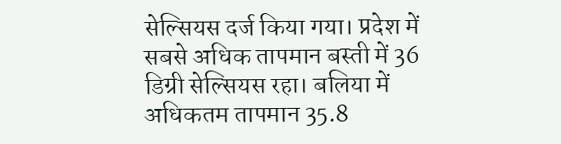सेल्सियस दर्ज किया गया। प्रदेश में सबसे अधिक तापमान बस्ती में 36 डिग्री सेल्सियस रहा। बलिया में अधिकतम तापमान 35.8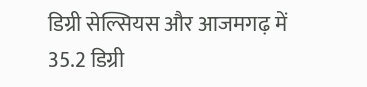डिग्री सेल्सियस और आजमगढ़ में 35.2 डिग्री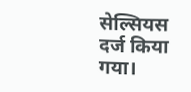सेल्सियस दर्ज किया गया।